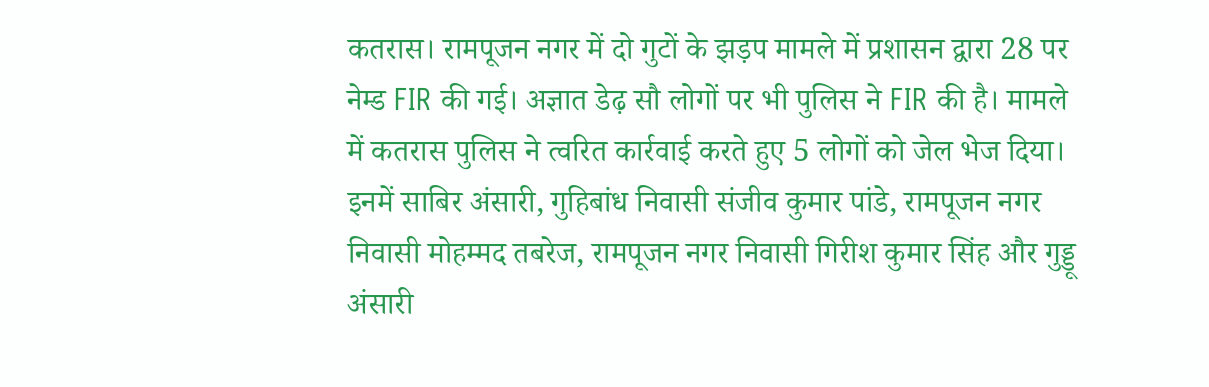कतरास। रामपूजन नगर में दो गुटों के झड़प मामले में प्रशासन द्वारा 28 पर नेम्ड FIR की गई। अज्ञात डेढ़ सौ लोगों पर भी पुलिस ने FIR की है। मामले में कतरास पुलिस ने त्वरित कार्रवाई करते हुए 5 लोगों को जेल भेज दिया। इनमें साबिर अंसारी, गुहिबांध निवासी संजीव कुमार पांडे, रामपूजन नगर निवासी मोहम्मद तबरेज, रामपूजन नगर निवासी गिरीश कुमार सिंह और गुड्डू अंसारी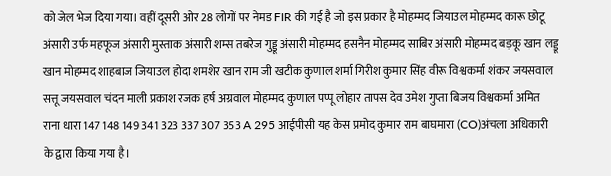को जेल भेज दिया गया। वहीं दूसरी ओर 28 लोगों पर नेमड FIR की गई है जो इस प्रकार है मोहम्मद जियाउल मोहम्मद कारू छोटू अंसारी उर्फ महफूज अंसारी मुस्ताक अंसारी शम्स तबरेज गुड्डू अंसारी मोहम्मद हसनैन मोहम्मद साबिर अंसारी मोहम्मद बड़कू खान लड्डू खान मोहम्मद शाहबाज जियाउल होदा शमशेर खान राम जी खटीक कुणाल शर्मा गिरीश कुमार सिंह वीरू विश्वकर्मा शंकर जयसवाल सत्तू जयसवाल चंदन माली प्रकाश रजक हर्ष अग्रवाल मोहम्मद कुणाल पप्पू लोहार तापस देव उमेश गुप्ता बिजय विश्वकर्मा अमित राना धारा 147 148 149 341 323 337 307 353 A 295 आईपीसी यह केस प्रमोद कुमार राम बाघमारा (CO)अंचला अधिकारी के द्वारा किया गया है।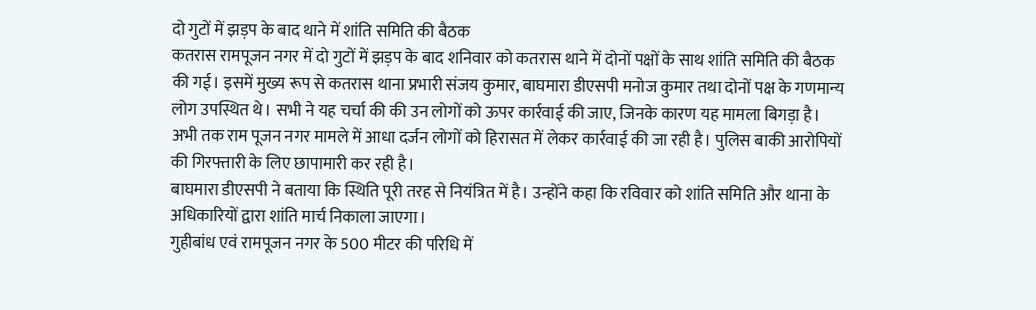दो गुटों में झड़प के बाद थाने में शांति समिति की बैठक
कतरास रामपूजन नगर में दो गुटों में झड़प के बाद शनिवार को कतरास थाने में दोनों पक्षों के साथ शांति समिति की बैठक की गई। इसमें मुख्य रूप से कतरास थाना प्रभारी संजय कुमार, बाघमारा डीएसपी मनोज कुमार तथा दोनों पक्ष के गणमान्य लोग उपस्थित थे। सभी ने यह चर्चा की की उन लोगों को ऊपर कार्रवाई की जाए, जिनके कारण यह मामला बिगड़ा है। अभी तक राम पूजन नगर मामले में आधा दर्जन लोगों को हिरासत में लेकर कार्रवाई की जा रही है। पुलिस बाकी आरोपियों की गिरफ्तारी के लिए छापामारी कर रही है।
बाघमारा डीएसपी ने बताया कि स्थिति पूरी तरह से नियंत्रित में है। उन्होंने कहा कि रविवार को शांति समिति और थाना के अधिकारियों द्वारा शांति मार्च निकाला जाएगा।
गुहीबांध एवं रामपूजन नगर के 500 मीटर की परिधि में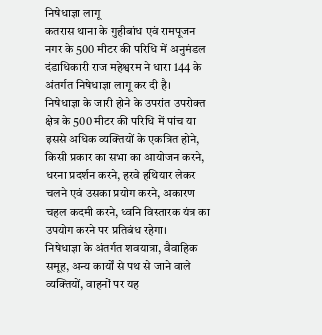निषेधाज्ञा लागू
कतरास थाना के गुहीबांध एवं रामपूजन नगर के 500 मीटर की परिधि में अनुमंडल दंडाधिकारी राज महेश्वरम ने धारा 144 के अंतर्गत निषेधाज्ञा लागू कर दी है।
निषेधाज्ञा के जारी होने के उपरांत उपरोक्त क्षेत्र के 500 मीटर की परिधि में पांच या इससे अधिक व्यक्तियों के एकत्रित होने, किसी प्रकार का सभा का आयोजन करने, धरना प्रदर्शन करने, हरवे हथियार लेकर चलने एवं उसका प्रयोग करने, अकारण चहल कदमी करने, ध्वनि विस्तारक यंत्र का उपयोग करने पर प्रतिबंध रहेगा।
निषेधाज्ञा के अंतर्गत शवयात्रा, वैवाहिक समूह, अन्य कार्यों से पथ से जाने वाले व्यक्तियों, वाहनों पर यह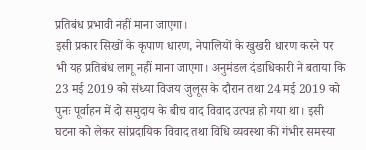प्रतिबंध प्रभावी नहीं माना जाएगा।
इसी प्रकार सिखों के कृपाण धारण, नेपालियों के खुखरी धारण करने पर भी यह प्रतिबंध लागू नहीं माना जाएगा। अनुमंडल दंडाधिकारी ने बताया कि 23 मई 2019 को संध्या विजय जुलूस के दौरान तथा 24 मई 2019 को पुनः पूर्वाहन में दो समुदाय के बीच वाद विवाद उत्पन्न हो गया था। इसी घटना को लेकर सांप्रदायिक विवाद तथा विधि व्यवस्था की गंभीर समस्या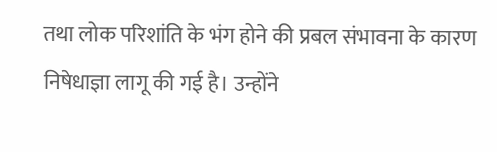तथा लोक परिशांति के भंग होने की प्रबल संभावना के कारण निषेधाज्ञा लागू की गई है। उन्होंने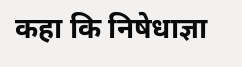कहा कि निषेधाज्ञा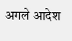अगले आदेश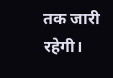तक जारी रहेगी।